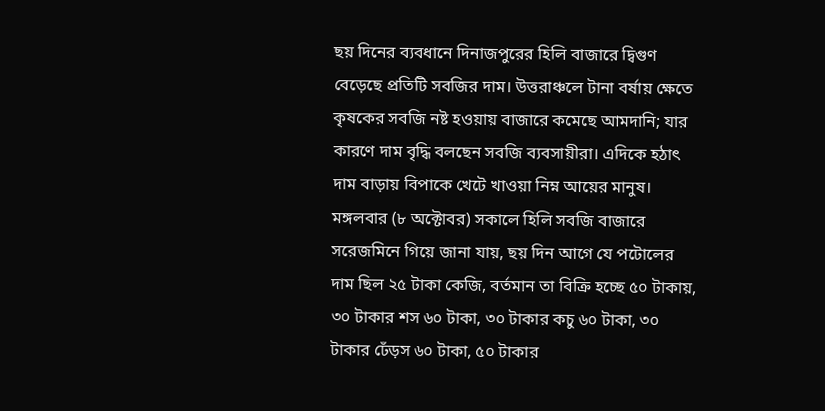ছয় দিনের ব্যবধানে দিনাজপুরের হিলি বাজারে দ্বিগুণ বেড়েছে প্রতিটি সবজির দাম। উত্তরাঞ্চলে টানা বর্ষায় ক্ষেতে কৃষকের সবজি নষ্ট হওয়ায় বাজারে কমেছে আমদানি; যার কারণে দাম বৃদ্ধি বলছেন সবজি ব্যবসায়ীরা। এদিকে হঠাৎ দাম বাড়ায় বিপাকে খেটে খাওয়া নিম্ন আয়ের মানুষ।
মঙ্গলবার (৮ অক্টোবর) সকালে হিলি সবজি বাজারে সরেজমিনে গিয়ে জানা যায়, ছয় দিন আগে যে পটোলের দাম ছিল ২৫ টাকা কেজি, বর্তমান তা বিক্রি হচ্ছে ৫০ টাকায়, ৩০ টাকার শস ৬০ টাকা, ৩০ টাকার কচু ৬০ টাকা, ৩০ টাকার ঢেঁড়স ৬০ টাকা, ৫০ টাকার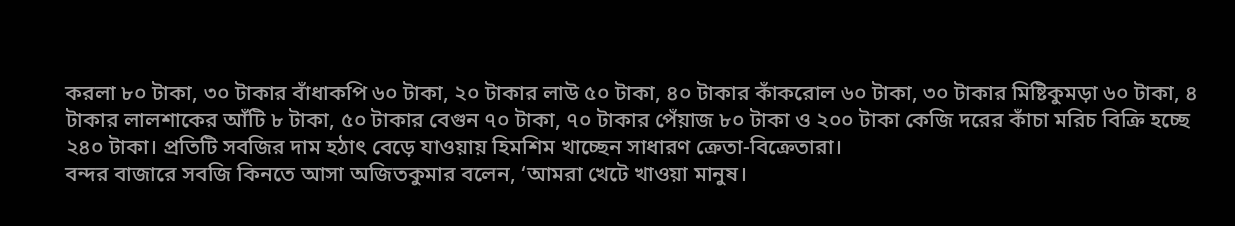করলা ৮০ টাকা, ৩০ টাকার বাঁধাকপি ৬০ টাকা, ২০ টাকার লাউ ৫০ টাকা, ৪০ টাকার কাঁকরোল ৬০ টাকা, ৩০ টাকার মিষ্টিকুমড়া ৬০ টাকা, ৪ টাকার লালশাকের আঁটি ৮ টাকা, ৫০ টাকার বেগুন ৭০ টাকা, ৭০ টাকার পেঁয়াজ ৮০ টাকা ও ২০০ টাকা কেজি দরের কাঁচা মরিচ বিক্রি হচ্ছে ২৪০ টাকা। প্রতিটি সবজির দাম হঠাৎ বেড়ে যাওয়ায় হিমশিম খাচ্ছেন সাধারণ ক্রেতা-বিক্রেতারা।
বন্দর বাজারে সবজি কিনতে আসা অজিতকুমার বলেন, ‘আমরা খেটে খাওয়া মানুষ।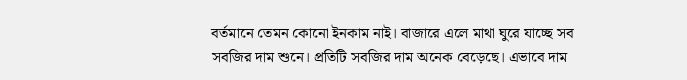বর্তমানে তেমন কোনো ইনকাম নাই। বাজারে এলে মাথা ঘুরে যাচ্ছে সব সবজির দাম শুনে। প্রতিটি সবজির দাম অনেক বেড়েছে। এভাবে দাম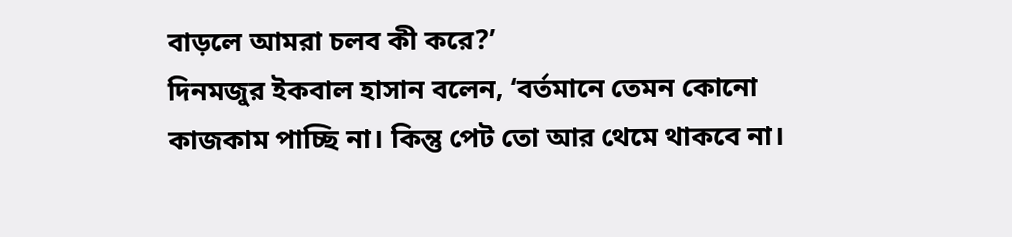বাড়লে আমরা চলব কী করে?’
দিনমজুর ইকবাল হাসান বলেন, ‘বর্তমানে তেমন কোনো কাজকাম পাচ্ছি না। কিন্তু পেট তো আর থেমে থাকবে না।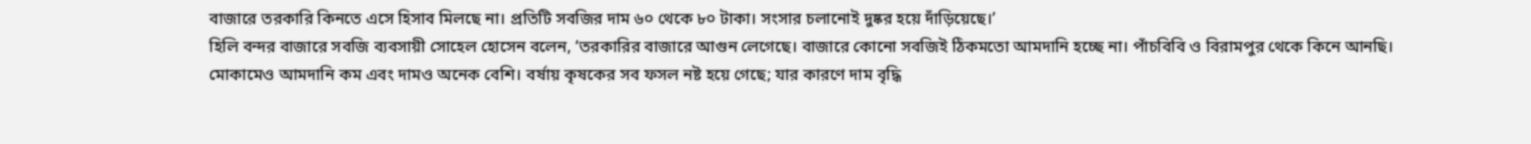বাজারে তরকারি কিনতে এসে হিসাব মিলছে না। প্রতিটি সবজির দাম ৬০ থেকে ৮০ টাকা। সংসার চলানোই দুষ্কর হয়ে দাঁড়িয়েছে।’
হিলি বন্দর বাজারে সবজি ব্যবসায়ী সোহেল হোসেন বলেন, ‘তরকারির বাজারে আগুন লেগেছে। বাজারে কোনো সবজিই ঠিকমতো আমদানি হচ্ছে না। পাঁচবিবি ও বিরামপুর থেকে কিনে আনছি। মোকামেও আমদানি কম এবং দামও অনেক বেশি। বর্ষায় কৃষকের সব ফসল নষ্ট হয়ে গেছে; যার কারণে দাম বৃদ্ধি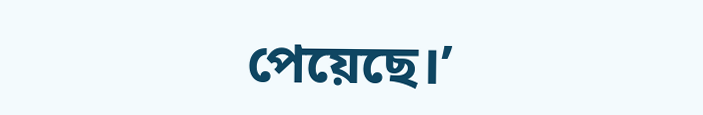পেয়েছে।’